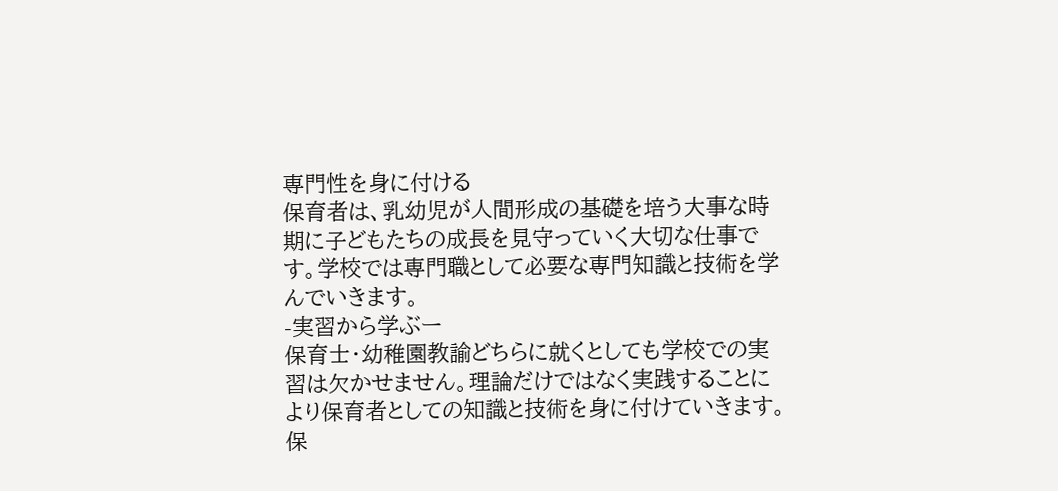専門性を身に付ける
保育者は、乳幼児が人間形成の基礎を培う大事な時期に子どもたちの成長を見守っていく大切な仕事です。学校では専門職として必要な専門知識と技術を学んでいきます。
-実習から学ぶー
保育士・幼稚園教諭どちらに就くとしても学校での実習は欠かせません。理論だけではなく実践することにより保育者としての知識と技術を身に付けていきます。
保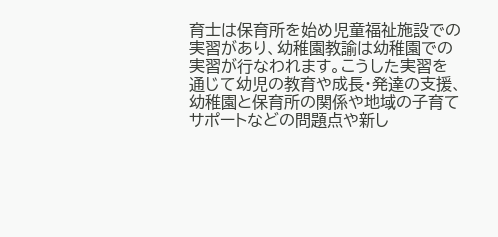育士は保育所を始め児童福祉施設での実習があり、幼稚園教諭は幼稚園での実習が行なわれます。こうした実習を通じて幼児の教育や成長・発達の支援、幼稚園と保育所の関係や地域の子育てサポートなどの問題点や新し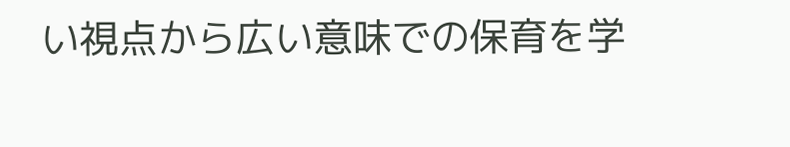い視点から広い意味での保育を学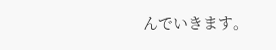んでいきます。